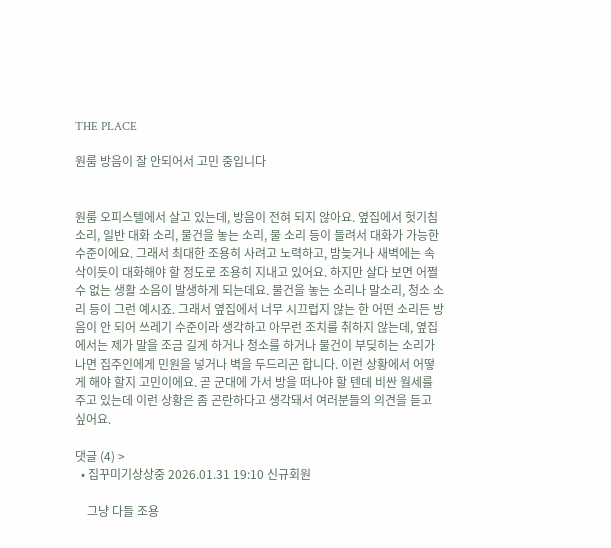THE PLACE

원룸 방음이 잘 안되어서 고민 중입니다


원룸 오피스텔에서 살고 있는데, 방음이 전혀 되지 않아요. 옆집에서 헛기침 소리, 일반 대화 소리, 물건을 놓는 소리, 물 소리 등이 들려서 대화가 가능한 수준이에요. 그래서 최대한 조용히 사려고 노력하고, 밤늦거나 새벽에는 속삭이듯이 대화해야 할 정도로 조용히 지내고 있어요. 하지만 살다 보면 어쩔 수 없는 생활 소음이 발생하게 되는데요. 물건을 놓는 소리나 말소리, 청소 소리 등이 그런 예시죠. 그래서 옆집에서 너무 시끄럽지 않는 한 어떤 소리든 방음이 안 되어 쓰레기 수준이라 생각하고 아무런 조치를 취하지 않는데, 옆집에서는 제가 말을 조금 길게 하거나 청소를 하거나 물건이 부딪히는 소리가 나면 집주인에게 민원을 넣거나 벽을 두드리곤 합니다. 이런 상황에서 어떻게 해야 할지 고민이에요. 곧 군대에 가서 방을 떠나야 할 텐데 비싼 월세를 주고 있는데 이런 상황은 좀 곤란하다고 생각돼서 여러분들의 의견을 듣고 싶어요.

댓글 (4) >
  • 집꾸미기상상중 2026.01.31 19:10 신규회원

    그냥 다들 조용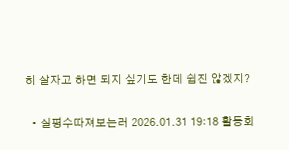히 살자고 하면 되지 싶기도 한데 쉽진 않겠지?

  • 실평수따져보는러 2026.01.31 19:18 활동회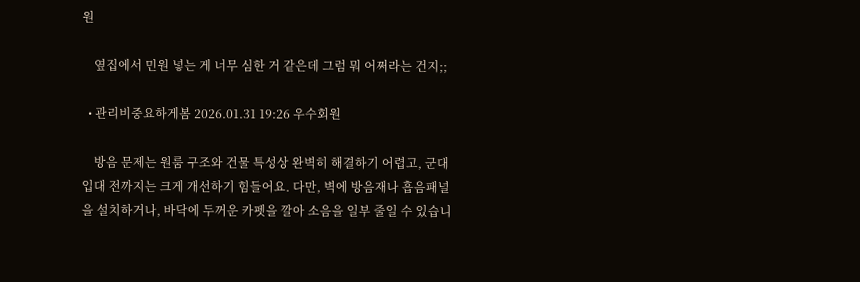원

    옆집에서 민원 넣는 게 너무 심한 거 같은데 그럼 뭐 어쩌라는 건지;;

  • 관리비중요하게봄 2026.01.31 19:26 우수회원

    방음 문제는 원룸 구조와 건물 특성상 완벽히 해결하기 어렵고, 군대 입대 전까지는 크게 개선하기 힘들어요. 다만, 벽에 방음재나 흡음패널을 설치하거나, 바닥에 두꺼운 카펫을 깔아 소음을 일부 줄일 수 있습니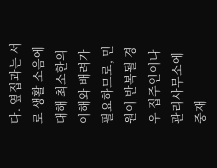다. 옆집과는 서로 생활 소음에 대해 최소한의 이해와 배려가 필요하므로, 민원이 반복될 경우 집주인이나 관리사무소에 중재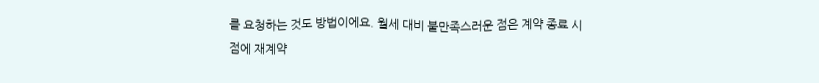를 요청하는 것도 방법이에요. 월세 대비 불만족스러운 점은 계약 종료 시점에 재계약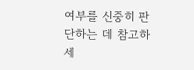여부를 신중히 판단하는 데 참고하세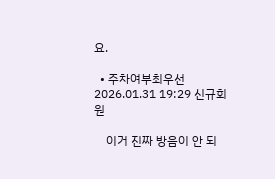요.

  • 주차여부최우선 2026.01.31 19:29 신규회원

    이거 진짜 방음이 안 되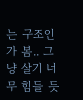는 구조인가 봄.. 그냥 살기 너무 힘들 듯